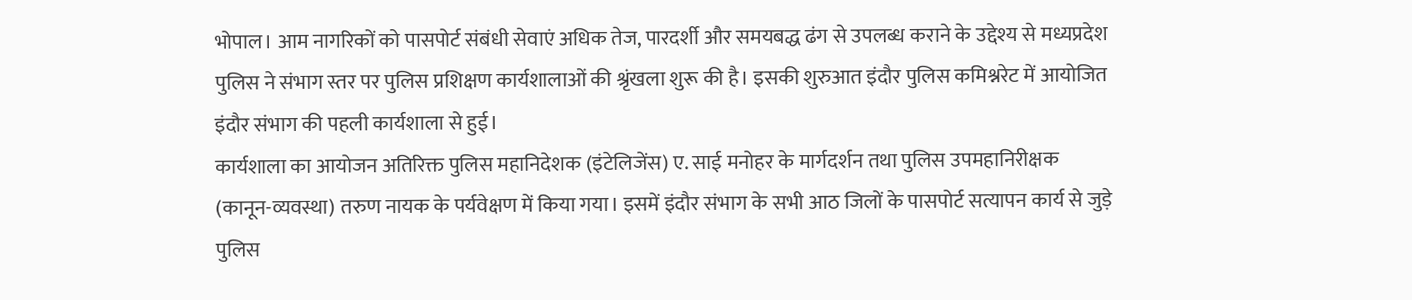भोपाल। आम नागरिकों को पासपोर्ट संबंधी सेवाएं अधिक तेज, पारदर्शी और समयबद्ध ढंग से उपलब्ध कराने के उद्देश्य से मध्यप्रदेश पुलिस ने संभाग स्तर पर पुलिस प्रशिक्षण कार्यशालाओं की श्रृंखला शुरू की है। इसकी शुरुआत इंदौर पुलिस कमिश्नरेट में आयोजित इंदौर संभाग की पहली कार्यशाला से हुई।
कार्यशाला का आयोजन अतिरिक्त पुलिस महानिदेशक (इंटेलिजेंस) ए. साई मनोहर के मार्गदर्शन तथा पुलिस उपमहानिरीक्षक (कानून-व्यवस्था) तरुण नायक के पर्यवेक्षण में किया गया। इसमें इंदौर संभाग के सभी आठ जिलों के पासपोर्ट सत्यापन कार्य से जुड़े पुलिस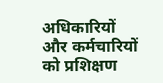अधिकारियों और कर्मचारियों को प्रशिक्षण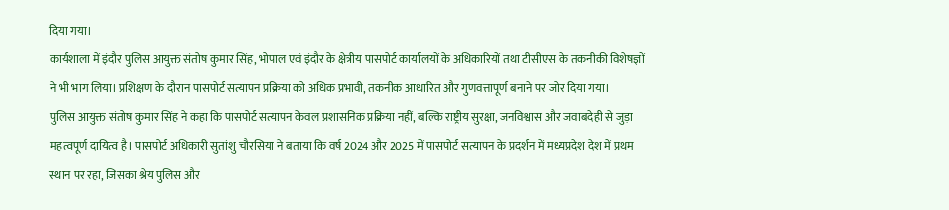दिया गया।
कार्यशाला में इंदौर पुलिस आयुक्त संतोष कुमार सिंह, भोपाल एवं इंदौर के क्षेत्रीय पासपोर्ट कार्यालयों के अधिकारियों तथा टीसीएस के तकनीकी विशेषज्ञों ने भी भाग लिया। प्रशिक्षण के दौरान पासपोर्ट सत्यापन प्रक्रिया को अधिक प्रभावी, तकनीक आधारित और गुणवत्तापूर्ण बनाने पर जोर दिया गया।
पुलिस आयुक्त संतोष कुमार सिंह ने कहा कि पासपोर्ट सत्यापन केवल प्रशासनिक प्रक्रिया नहीं, बल्कि राष्ट्रीय सुरक्षा, जनविश्वास और जवाबदेही से जुड़ा महत्वपूर्ण दायित्व है। पासपोर्ट अधिकारी सुतांशु चौरसिया ने बताया कि वर्ष 2024 और 2025 में पासपोर्ट सत्यापन के प्रदर्शन में मध्यप्रदेश देश में प्रथम स्थान पर रहा, जिसका श्रेय पुलिस और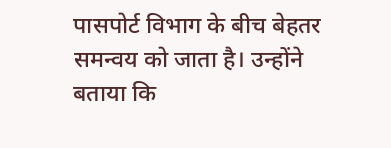पासपोर्ट विभाग के बीच बेहतर समन्वय को जाता है। उन्होंने बताया कि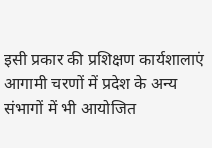इसी प्रकार की प्रशिक्षण कार्यशालाएं आगामी चरणों में प्रदेश के अन्य संभागों में भी आयोजित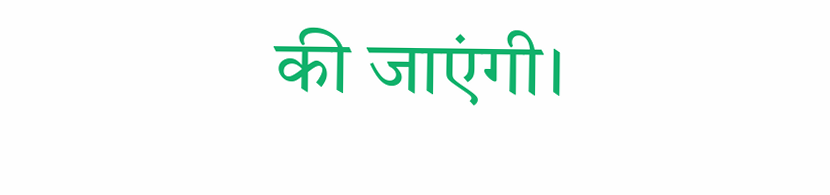की जाएंगी।